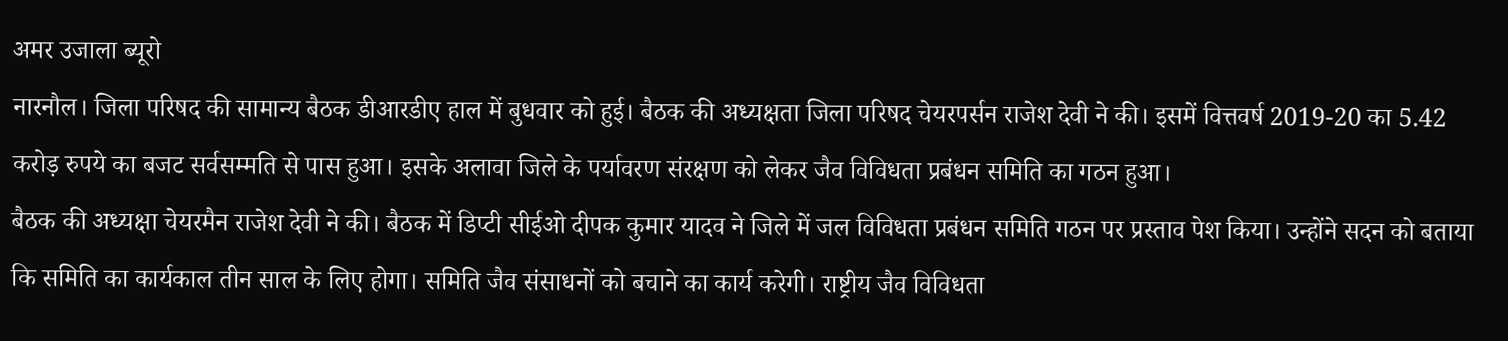अमर उजाला ब्यूरो
नारनौल। जिला परिषद की सामान्य बैठक डीआरडीए हाल में बुधवार को हुई। बैठक की अध्यक्षता जिला परिषद चेयरपर्सन राजेश देवी ने की। इसमें वित्तवर्ष 2019-20 का 5.42 करोड़ रुपये का बजट सर्वसम्मति से पास हुआ। इसके अलावा जिले के पर्यावरण संरक्षण को लेकर जैव विविधता प्रबंधन समिति का गठन हुआ।
बैठक की अध्यक्षा चेयरमैन राजेश देवी ने की। बैठक में डिप्टी सीईओ दीपक कुमार यादव ने जिले में जल विविधता प्रबंधन समिति गठन पर प्रस्ताव पेश किया। उन्होंने सदन को बताया कि समिति का कार्यकाल तीन साल के लिए होगा। समिति जैव संसाधनों को बचाने का कार्य करेगी। राष्ट्रीय जैव विविधता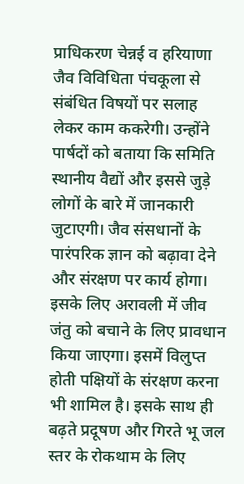प्राधिकरण चेन्नई व हरियाणा जैव विविधिता पंचकूला से संबंधित विषयों पर सलाह लेकर काम ककरेगी। उन्होंने पार्षदों को बताया कि समिति स्थानीय वैद्यों और इससे जुड़े लोगों के बारे में जानकारी जुटाएगी। जैव संसधानों के पारंपरिक ज्ञान को बढ़ावा देने और संरक्षण पर कार्य होगा। इसके लिए अरावली में जीव जंतु को बचाने के लिए प्रावधान किया जाएगा। इसमें विलुप्त होती पक्षियों के संरक्षण करना भी शामिल है। इसके साथ ही बढ़ते प्रदूषण और गिरते भू जल स्तर के रोकथाम के लिए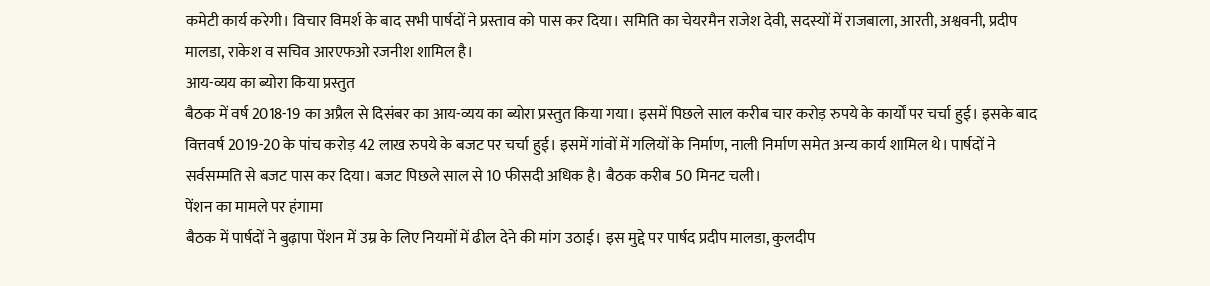कमेटी कार्य करेगी। विचार विमर्श के बाद सभी पार्षदों ने प्रस्ताव को पास कर दिया। समिति का चेयरमैन राजेश देवी, सदस्यों में राजबाला, आरती, अश्ववनी, प्रदीप मालडा, राकेश व सचिव आरएफओ रजनीश शामिल है।
आय-व्यय का ब्योरा किया प्रस्तुत
बैठक में वर्ष 2018-19 का अप्रैल से दिसंबर का आय-व्यय का ब्योरा प्रस्तुत किया गया। इसमें पिछले साल करीब चार करोड़ रुपये के कार्यों पर चर्चा हुई। इसके बाद वित्तवर्ष 2019-20 के पांच करोड़ 42 लाख रुपये के बजट पर चर्चा हुई। इसमें गांवों में गलियों के निर्माण, नाली निर्माण समेत अन्य कार्य शामिल थे। पार्षदों ने सर्वसम्मति से बजट पास कर दिया। बजट पिछले साल से 10 फीसदी अधिक है। बैठक करीब 50 मिनट चली।
पेंशन का मामले पर हंगामा
बैठक में पार्षदों ने बुढ़ापा पेंशन में उम्र के लिए नियमों में ढील देने की मांग उठाई। इस मुद्दे पर पार्षद प्रदीप मालडा, कुलदीप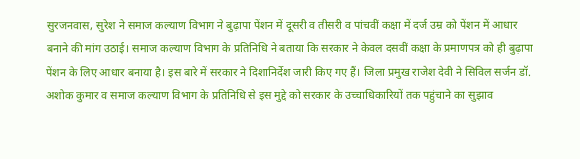सुरजनवास, सुरेश ने समाज कल्याण विभाग ने बुढ़ापा पेंशन में दूसरी व तीसरी व पांचवीं कक्षा में दर्ज उम्र को पेंशन में आधार बनाने की मांग उठाई। समाज कल्याण विभाग के प्रतिनिधि ने बताया कि सरकार ने केवल दसवीं कक्षा के प्रमाणपत्र को ही बुढ़ापा पेंशन के लिए आधार बनाया है। इस बारे में सरकार ने दिशानिर्देश जारी किए गए हैं। जिला प्रमुख राजेश देवी ने सिविल सर्जन डॉ. अशोक कुमार व समाज कल्याण विभाग के प्रतिनिधि से इस मुद्दे को सरकार के उच्चाधिकारियों तक पहुंचाने का सुझाव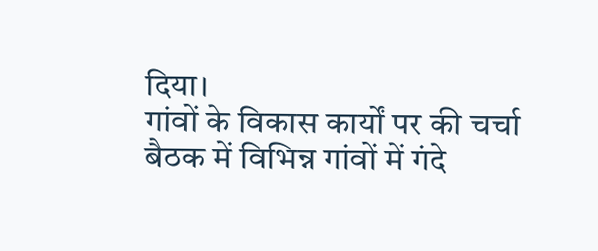दिया।
गांवों के विकास कार्यों पर की चर्चा
बैठक में विभिन्न गांवों में गंदे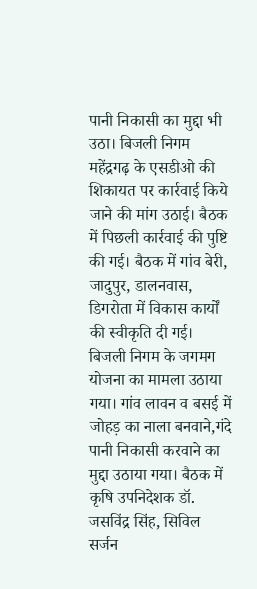पानी निकासी का मुद्दा भी उठा। बिजली निगम महेंद्रगढ़ के एसडीओ की शिकायत पर कार्रवाई किये जाने की मांग उठाई। बैठक में पिछली कार्रवाई की पुष्टि की गई। बैठक में गांव बेरी, जादुपुर, डालनवास, डिगरोता में विकास कार्यों की स्वीकृति दी गई। बिजली निगम के जगमग योजना का मामला उठाया गया। गांव लावन व बसई में जोहड़ का नाला बनवाने,गंदे पानी निकासी करवाने का मुद्दा उठाया गया। बैठक में कृषि उपनिदेशक डॉ. जसविंद्र सिंह, सिविल सर्जन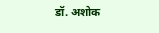डॉ. अशोक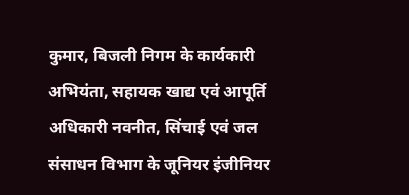कुमार, बिजली निगम के कार्यकारी अभियंता, सहायक खाद्य एवं आपूर्ति अधिकारी नवनीत, सिंचाई एवं जल संसाधन विभाग के जूनियर इंजीनियर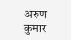अरुण कुमार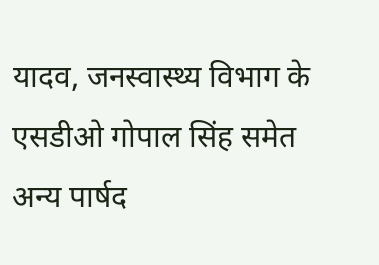यादव, जनस्वास्थ्य विभाग के एसडीओ गोपाल सिंह समेत अन्य पार्षद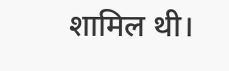शामिल थी।